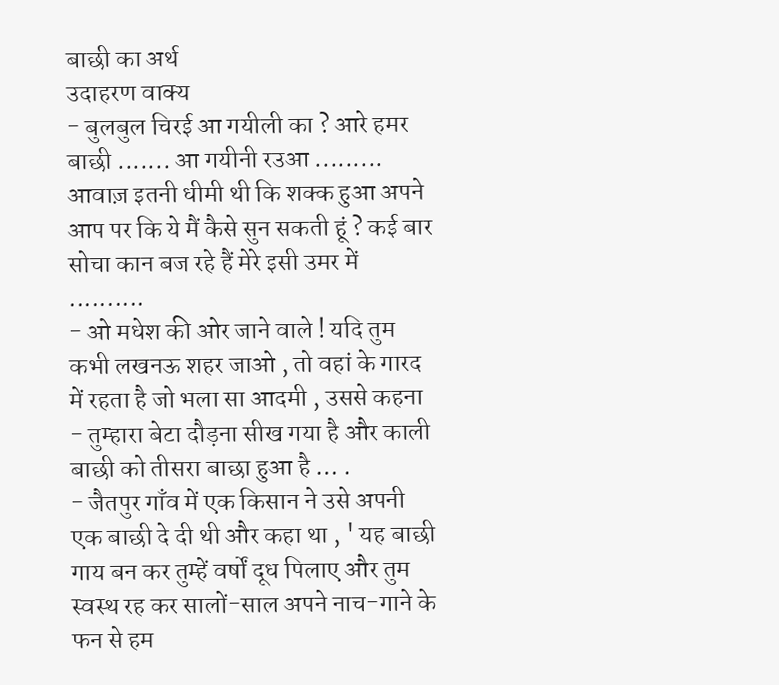बाछी का अर्थ
उदाहरण वाक्य
- बुलबुल चिरई आ गयीली का ? आरे हमर बाछी ....... आ गयीनी रउआ ......... आवाज़ इतनी धीमी थी कि शक्क हुआ अपने आप पर कि ये मैं कैसे सुन सकती हूं ? कई बार सोचा कान बज रहे हैं मेरे इसी उमर में ..........
- ओ मधेश की ओर जाने वाले ! यदि तुम कभी लखनऊ शहर जाओ , तो वहां के गारद में रहता है जो भला सा आदमी , उससे कहना - तुम्हारा बेटा दौड़ना सीख गया है और काली बाछी को तीसरा बाछा हुआ है … .
- जैतपुर गाँव में एक किसान ने उसे अपनी एक बाछी दे दी थी और कहा था , ' यह बाछी गाय बन कर तुम्हें वर्षों दूध पिलाए और तुम स्वस्थ रह कर सालों-साल अपने नाच-गाने के फन से हम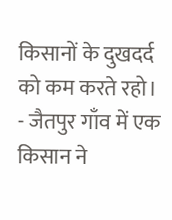किसानों के दुखदर्द को कम करते रहो।
- जैतपुर गाँव में एक किसान ने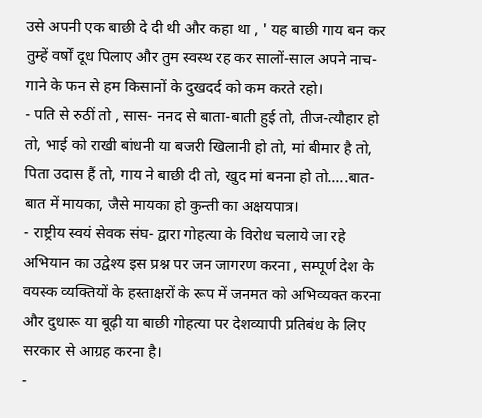उसे अपनी एक बाछी दे दी थी और कहा था , ' यह बाछी गाय बन कर तुम्हें वर्षों दूध पिलाए और तुम स्वस्थ रह कर सालों-साल अपने नाच-गाने के फन से हम किसानों के दुखदर्द को कम करते रहो।
- पति से रुठीं तो , सास- ननद से बाता-बाती हुई तो, तीज-त्यौहार हो तो, भाई को राखी बांधनी या बजरी खिलानी हो तो, मां बीमार है तो, पिता उदास हैं तो, गाय ने बाछी दी तो, खुद मां बनना हो तो.....बात-बात में मायका, जैसे मायका हो कुन्ती का अक्षयपात्र।
- राष्ट्रीय स्वयं सेवक संघ- द्वारा गोहत्या के विरोध चलाये जा रहे अभियान का उद्वेश्य इस प्रश्न पर जन जागरण करना , सम्पूर्ण देश के वयस्क व्यक्तियों के हस्ताक्षरों के रूप में जनमत को अभिव्यक्त करना और दुधारू या बूढ़ी या बाछी गोहत्या पर देशव्यापी प्रतिबंध के लिए सरकार से आग्रह करना है।
-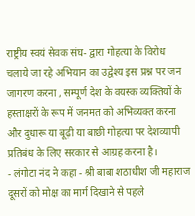राष्ट्रीय स्वयं सेवक संघ- द्वारा गोहत्या के विरोध चलाये जा रहे अभियान का उद्वेश्य इस प्रश्न पर जन जागरण करना , सम्पूर्ण देश के वयस्क व्यक्तियों के हस्ताक्षरों के रूप में जनमत को अभिव्यक्त करना और दुधारू या बूढ़ी या बाछी गोहत्या पर देशव्यापी प्रतिबंध के लिए सरकार से आग्रह करना है।
- लंगोटा नंद ने कहा - श्री बाबा शठाधीश जी महाराज दूसरों को मोक्ष का मार्ग दिखाने से पहले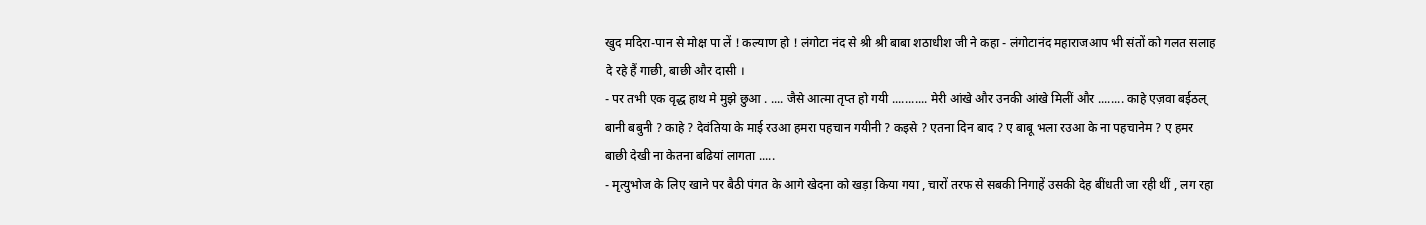खुद मदिरा-पान से मोक्ष पा लें ! कल्याण हो ! लंगोटा नंद से श्री श्री बाबा शठाधीश जी ने कहा - लंगोटानंद महाराजआप भी संतों को गलत सलाह दे रहे हैं गाछी, बाछी और दासी ।
- पर तभी एक वृद्ध हाथ मे मुझे छुआ . .... जैसे आत्मा तृप्त हो गयी ........... मेरी आंखे और उनकी आंखे मिलीं और ........ काहे एज़वा बईठल् बानी बबुनी ? काहे ? देवंतिया के माई रउआ हमरा पहचान गयीनी ? कइसे ? एतना दिन बाद ? ए बाबू भला रउआ के ना पहचानेम ? ए हमर बाछी देखी ना केतना बढियां लागता .....
- मृत्युभोज के लिए खाने पर बैठी पंगत के आगे खेदना को खड़ा किया गया , चारों तरफ से सबकी निगाहें उसकी देह बींधती जा रही थीं , लग रहा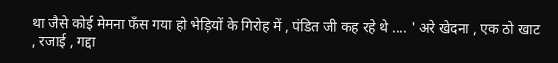था जैसे कोई मेमना फँस गया हो भेड़ियों के गिरोह में , पंडित जी कह रहे थे .... ' अरे खेदना , एक ठो खाट , रजाई , गद्दा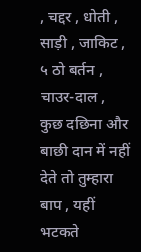, चद्दर , धोती , साड़ी , जाकिट , ५ ठो बर्तन , चाउर-दाल , कुछ दछिना और बाछी दान में नहीं देते तो तुम्हारा बाप , यहीं भटकते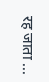रह जाता ...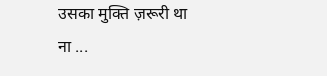उसका मुक्ति ज़रूरी था ना ...